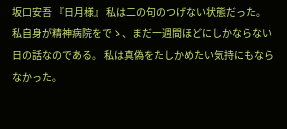坂口安吾 『日月様』 私は二の句のつげない状態だった。 私自身が精神病院をでゝ、まだ一週間ほどにしかならない日の話なのである。 私は真偽をたしかめたい気持にもならなかった。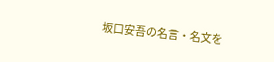坂口安吾の名言・名文を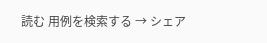読む 用例を検索する → シェア